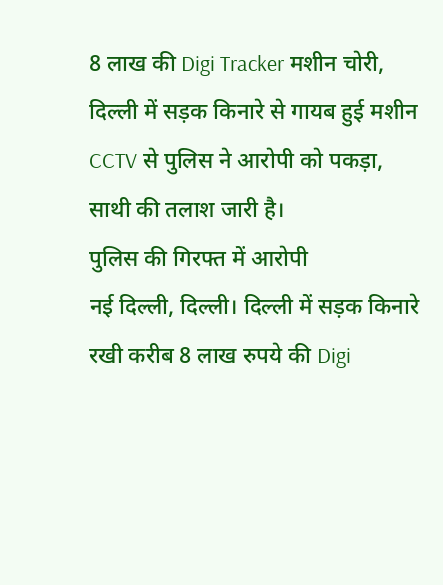8 लाख की Digi Tracker मशीन चोरी, दिल्ली में सड़क किनारे से गायब हुई मशीन CCTV से पुलिस ने आरोपी को पकड़ा, साथी की तलाश जारी है।
पुलिस की गिरफ्त में आरोपी
नई दिल्ली, दिल्ली। दिल्ली में सड़क किनारे रखी करीब 8 लाख रुपये की Digi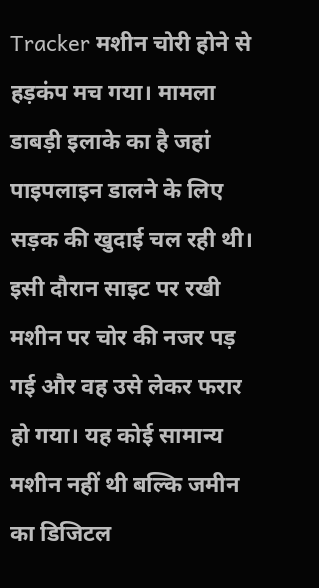Tracker मशीन चोरी होने से हड़कंप मच गया। मामला डाबड़ी इलाके का है जहां पाइपलाइन डालने के लिए सड़क की खुदाई चल रही थी। इसी दौरान साइट पर रखी मशीन पर चोर की नजर पड़ गई और वह उसे लेकर फरार हो गया। यह कोई सामान्य मशीन नहीं थी बल्कि जमीन का डिजिटल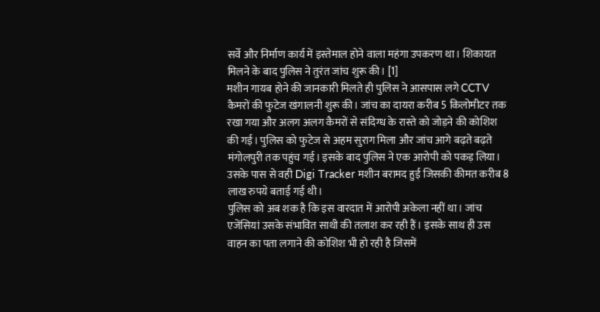सर्वे और निर्माण कार्य में इस्तेमाल होने वाला महंगा उपकरण था। शिकायत मिलने के बाद पुलिस ने तुरंत जांच शुरू की। [1]
मशीन गायब होने की जानकारी मिलते ही पुलिस ने आसपास लगे CCTV कैमरों की फुटेज खंगालनी शुरू की। जांच का दायरा करीब 5 किलोमीटर तक रखा गया और अलग अलग कैमरों से संदिग्ध के रास्ते को जोड़ने की कोशिश की गई। पुलिस को फुटेज से अहम सुराग मिला और जांच आगे बढ़ते बढ़ते मंगोलपुरी तक पहुंच गई। इसके बाद पुलिस ने एक आरोपी को पकड़ लिया। उसके पास से वही Digi Tracker मशीन बरामद हुई जिसकी कीमत करीब 8 लाख रुपये बताई गई थी।
पुलिस को अब शक है कि इस वारदात में आरोपी अकेला नहीं था। जांच एजेंसियां उसके संभावित साथी की तलाश कर रही हैं। इसके साथ ही उस वाहन का पता लगाने की कोशिश भी हो रही है जिसमें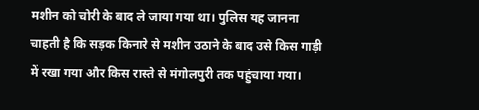मशीन को चोरी के बाद ले जाया गया था। पुलिस यह जानना चाहती है कि सड़क किनारे से मशीन उठाने के बाद उसे किस गाड़ी में रखा गया और किस रास्ते से मंगोलपुरी तक पहुंचाया गया।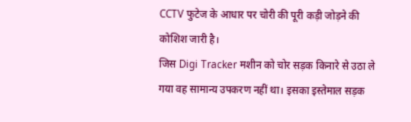CCTV फुटेज के आधार पर चोरी की पूरी कड़ी जोड़ने की कोशिश जारी है।
जिस Digi Tracker मशीन को चोर सड़क किनारे से उठा ले गया वह सामान्य उपकरण नहीं था। इसका इस्तेमाल सड़क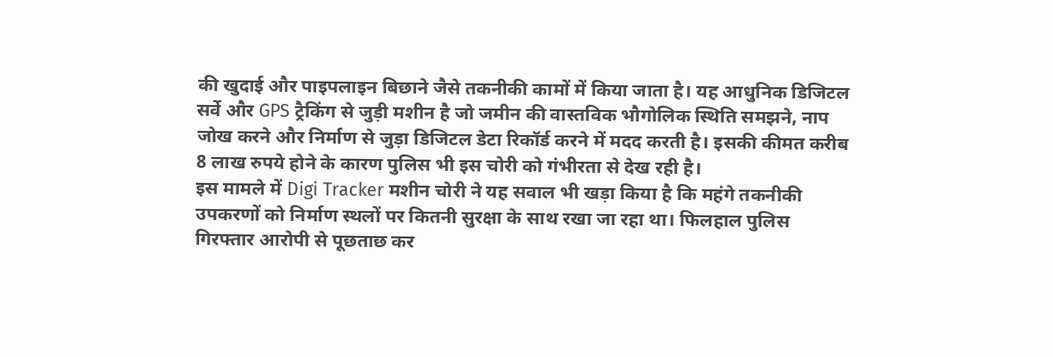की खुदाई और पाइपलाइन बिछाने जैसे तकनीकी कामों में किया जाता है। यह आधुनिक डिजिटल सर्वे और GPS ट्रैकिंग से जुड़ी मशीन है जो जमीन की वास्तविक भौगोलिक स्थिति समझने, नाप जोख करने और निर्माण से जुड़ा डिजिटल डेटा रिकॉर्ड करने में मदद करती है। इसकी कीमत करीब 8 लाख रुपये होने के कारण पुलिस भी इस चोरी को गंभीरता से देख रही है।
इस मामले में Digi Tracker मशीन चोरी ने यह सवाल भी खड़ा किया है कि महंगे तकनीकी उपकरणों को निर्माण स्थलों पर कितनी सुरक्षा के साथ रखा जा रहा था। फिलहाल पुलिस गिरफ्तार आरोपी से पूछताछ कर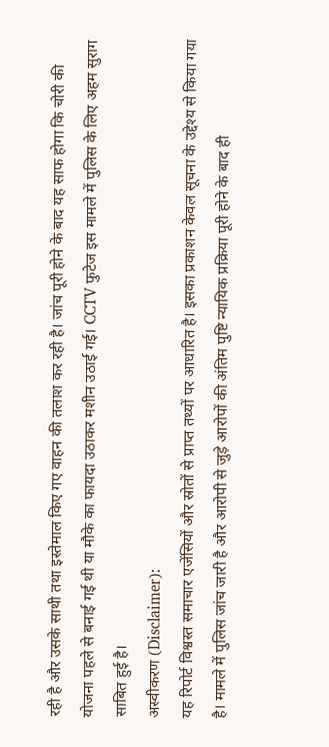रही है और उसके साथी तथा इस्तेमाल किए गए वाहन की तलाश कर रही है। जांच पूरी होने के बाद यह साफ होगा कि चोरी की योजना पहले से बनाई गई थी या मौके का फायदा उठाकर मशीन उठाई गई। CCTV फुटेज इस मामले में पुलिस के लिए अहम सुराग साबित हुई है।
अस्वीकरण (Disclaimer):
यह रिपोर्ट विश्वस्त समाचार एजेंसियों और स्रोतों से प्राप्त तथ्यों पर आधारित है। इसका प्रकाशन केवल सूचना के उद्देश्य से किया गया है। मामले में पुलिस जांच जारी है और आरोपी से जुड़े आरोपों की अंतिम पुष्टि न्यायिक प्रक्रिया पूरी होने के बाद ही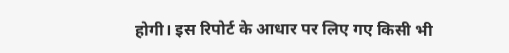होगी। इस रिपोर्ट के आधार पर लिए गए किसी भी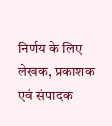निर्णय के लिए लेखक, प्रकाशक एवं संपादक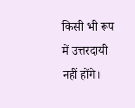किसी भी रूप में उत्तरदायी नहीं होंगे।